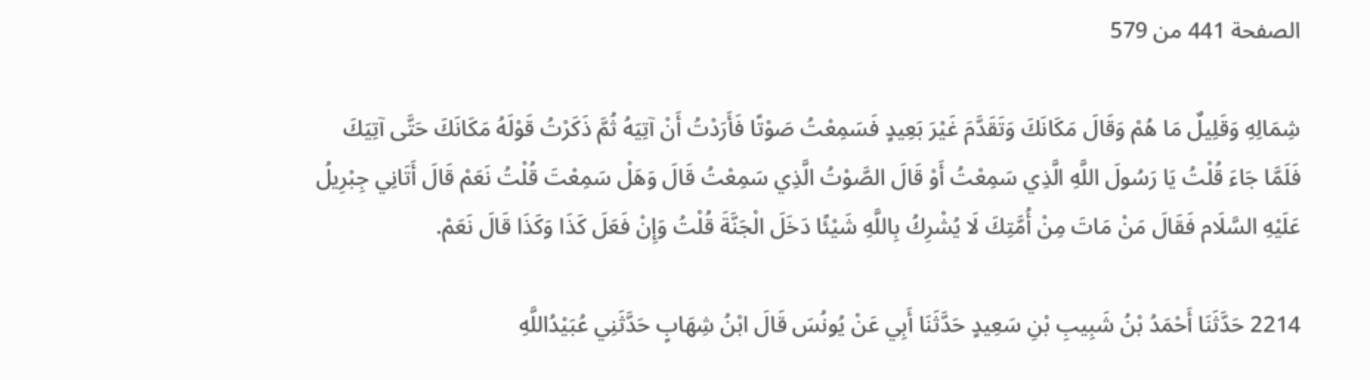الصفحة 441 من 579

شِمَالِهِ وَقَلِيلٌ مَا هُمْ وَقَالَ مَكَانَكَ وَتَقَدَّمَ غَيْرَ بَعِيدٍ فَسَمِعْتُ صَوْتًا فَأَرَدْتُ أَنْ آتِيَهُ ثُمَّ ذَكَرْتُ قَوْلَهُ مَكَانَكَ حَتَّى آتِيَكَ فَلَمَّا جَاءَ قُلْتُ يَا رَسُولَ اللَّهِ الَّذِي سَمِعْتُ أَوْ قَالَ الصَّوْتُ الَّذِي سَمِعْتُ قَالَ وَهَلْ سَمِعْتَ قُلْتُ نَعَمْ قَالَ أَتَانِي جِبْرِيلُ عَلَيْهِ السَّلَام فَقَالَ مَنْ مَاتَ مِنْ أُمَّتِكَ لَا يُشْرِكُ بِاللَّهِ شَيْئًا دَخَلَ الْجَنَّةَ قُلْتُ وَإِنْ فَعَلَ كَذَا وَكَذَا قَالَ نَعَمْ.

2214 حَدَّثَنَا أَحْمَدُ بْنُ شَبِيبِ بْنِ سَعِيدٍ حَدَّثَنَا أَبِي عَنْ يُونُسَ قَالَ ابْنُ شِهَابٍ حَدَّثَنِي عُبَيْدُاللَّهِ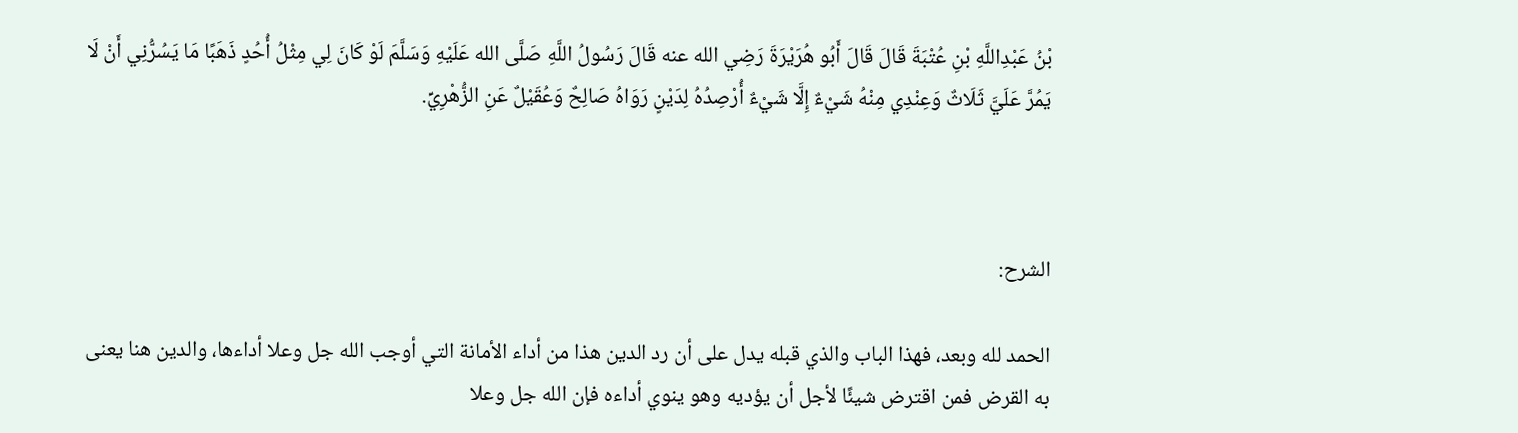بْنُ عَبْدِاللَّهِ بْنِ عُتْبَةَ قَالَ قَالَ أَبُو هُرَيْرَةَ رَضِي الله عنه قَالَ رَسُولُ اللَّهِ صَلَّى الله عَلَيْهِ وَسَلَّمَ لَوْ كَانَ لِي مِثْلُ أُحُدٍ ذَهَبًا مَا يَسُرُّنِي أَنْ لَا يَمُرَّ عَلَيَّ ثَلَاثٌ وَعِنْدِي مِنْهُ شَيْءٌ إِلَّا شَيْءٌ أُرْصِدُهُ لِدَيْنٍ رَوَاهُ صَالِحٌ وَعُقَيْلٌ عَنِ الزُّهْرِيِّ.



الشرح:

الحمد لله وبعد، فهذا الباب والذي قبله يدل على أن رد الدين هذا من أداء الأمانة التي أوجب الله جل وعلا أداءها، والدين هنا يعنى به القرض فمن اقترض شيئًا لأجل أن يؤديه وهو ينوي أداءه فإن الله جل وعلا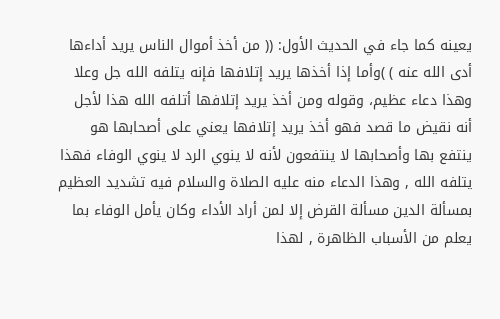يعينه كما جاء في الحديث الأول: (( من أخذ أموال الناس يريد أداءها أدى الله عنه ) )وأما إذا أخذها يريد إتلافها فإنه يتلفه الله جل وعلا وهذا دعاء عظيم، وقوله ومن أخذ يريد إتلافها أتلفه الله هذا لأجل أنه نقيض ما قصد فهو أخذ يريد إتلافها يعني على أصحابها هو ينتفع بها وأصحابها لا ينتفعون لأنه لا ينوي الرد لا ينوي الوفاء فهذا يتلفه الله , وهذا الدعاء منه عليه الصلاة والسلام فيه تشديد العظيم بمسألة الدين مسألة القرض إلا لمن أراد الأداء وكان يأمل الوفاء بما يعلم من الأسباب الظاهرة , لهذا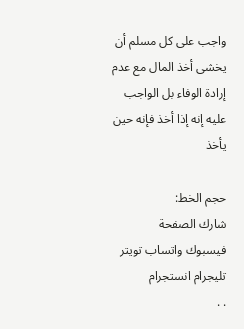واجب على كل مسلم أن يخشى أخذ المال مع عدم إرادة الوفاء بل الواجب عليه إنه إذا أخذ فإنه حين يأخذ

حجم الخط:
شارك الصفحة
فيسبوك واتساب تويتر تليجرام انستجرام
. .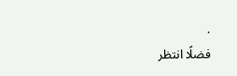.
فضلًا انتظر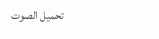تحميل الصوت